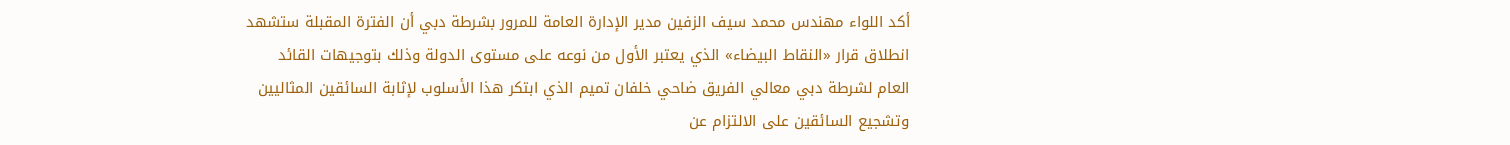أكد اللواء مهندس محمد سيف الزفين مدير الإدارة العامة للمرور بشرطة دبي أن الفترة المقبلة ستشهد انطلاق قرار «النقاط البيضاء» الذي يعتبر الأول من نوعه على مستوى الدولة وذلك بتوجيهات القائد العام لشرطة دبي معالي الفريق ضاحي خلفان تميم الذي ابتكر هذا الأسلوب لإثابة السائقين المثاليين وتشجيع السائقين على الالتزام عن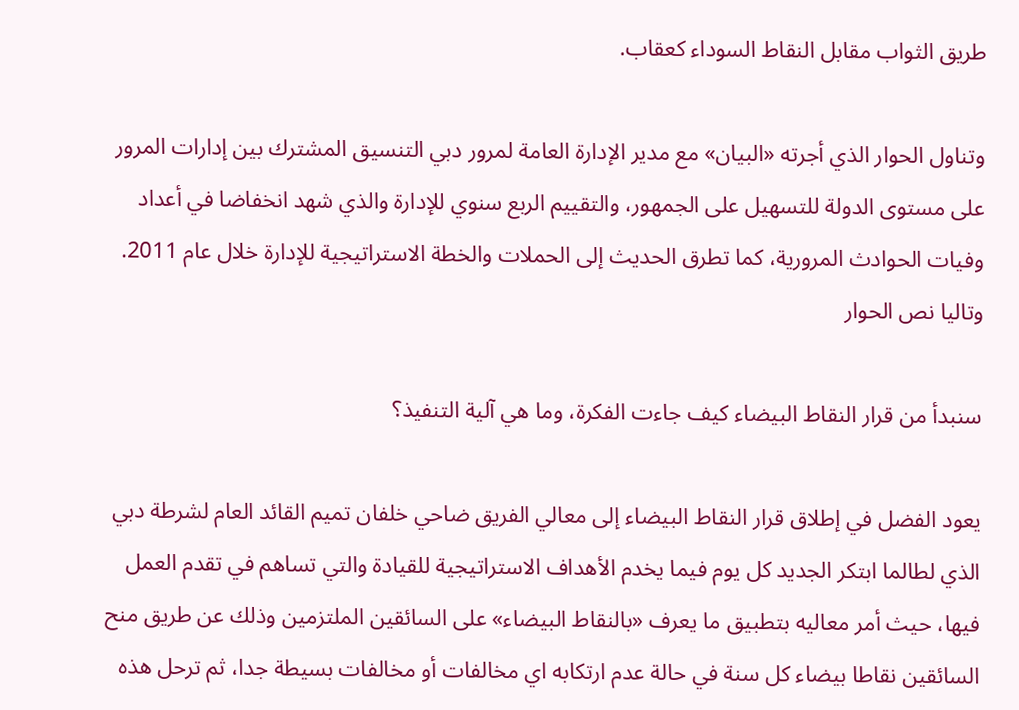طريق الثواب مقابل النقاط السوداء كعقاب.

وتناول الحوار الذي أجرته «البيان» مع مدير الإدارة العامة لمرور دبي التنسيق المشترك بين إدارات المرور على مستوى الدولة للتسهيل على الجمهور، والتقييم الربع سنوي للإدارة والذي شهد انخفاضا في أعداد وفيات الحوادث المرورية، كما تطرق الحديث إلى الحملات والخطة الاستراتيجية للإدارة خلال عام 2011. وتاليا نص الحوار

سنبدأ من قرار النقاط البيضاء كيف جاءت الفكرة، وما هي آلية التنفيذ؟

يعود الفضل في إطلاق قرار النقاط البيضاء إلى معالي الفريق ضاحي خلفان تميم القائد العام لشرطة دبي الذي لطالما ابتكر الجديد كل يوم فيما يخدم الأهداف الاستراتيجية للقيادة والتي تساهم في تقدم العمل فيها، حيث أمر معاليه بتطبيق ما يعرف «بالنقاط البيضاء» على السائقين الملتزمين وذلك عن طريق منح السائقين نقاطا بيضاء كل سنة في حالة عدم ارتكابه اي مخالفات أو مخالفات بسيطة جدا، ثم ترحل هذه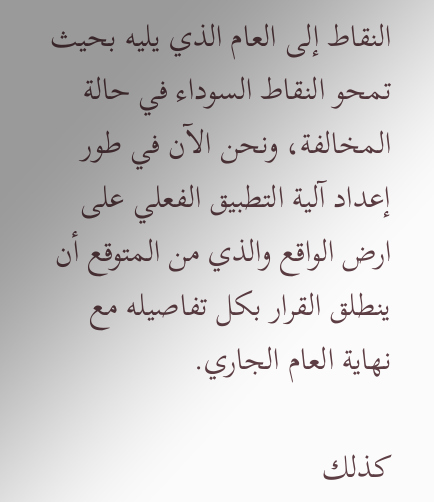النقاط إلى العام الذي يليه بحيث تمحو النقاط السوداء في حالة المخالفة، ونحن الآن في طور إعداد آلية التطبيق الفعلي على ارض الواقع والذي من المتوقع أن ينطلق القرار بكل تفاصيله مع نهاية العام الجاري.

كذلك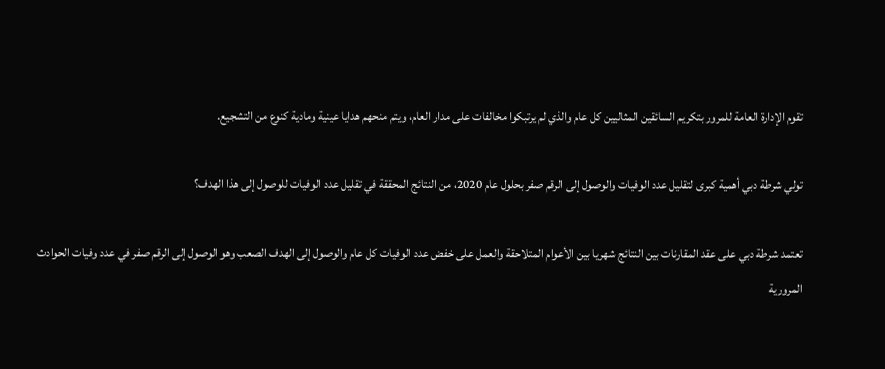تقوم الإدارة العامة للمرور بتكريم السائقين المثاليين كل عام والذي لم يرتبكوا مخالفات على مدار العام، ويتم منحهم هدايا عينية ومادية كنوع من التشجيع.

تولي شرطة دبي أهمية كبرى لتقليل عدد الوفيات والوصول إلى الرقم صفر بحلول عام 2020، من النتائج المحققة في تقليل عدد الوفيات للوصول إلى هذا الهدف؟

تعتمد شرطة دبي على عقد المقارنات بين النتائج شهريا بين الأعوام المتلاحقة والعمل على خفض عدد الوفيات كل عام والوصول إلى الهدف الصعب وهو الوصول إلى الرقم صفر في عدد وفيات الحوادث المرورية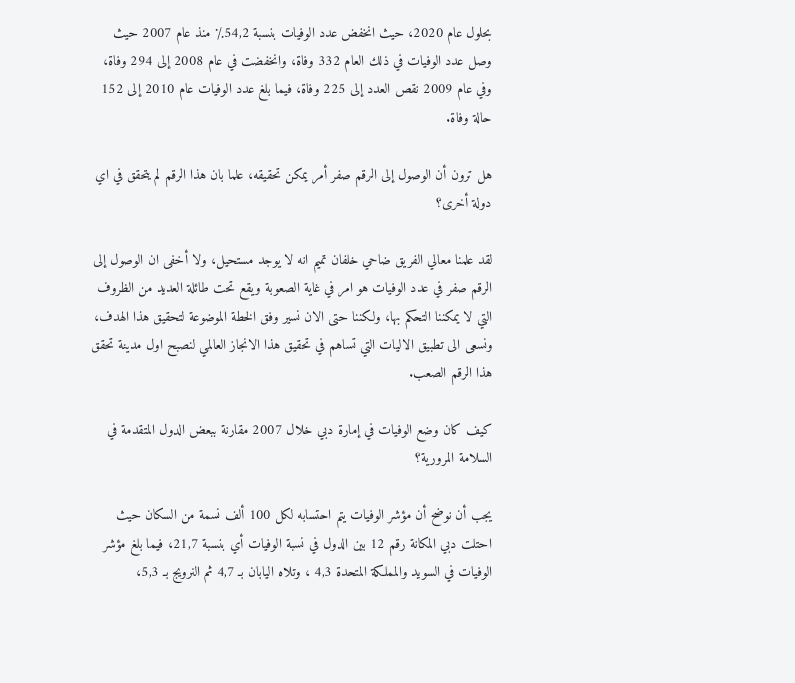بحلول عام 2020، حيث انخفض عدد الوفيات بنسبة 54,2٪ منذ عام 2007 حيث وصل عدد الوفيات في ذلك العام 332 وفاة، وانخفضت في عام 2008 إلى 294 وفاة، وفي عام 2009 نقص العدد إلى 225 وفاة، فيما بلغ عدد الوفيات عام 2010 إلى 152 حالة وفاة.

هل ترون أن الوصول إلى الرقم صفر أمر يمكن تحقيقه، علما بان هذا الرقم لم يتحقق في اي دولة أخرى؟

لقد علمنا معالي الفريق ضاحي خلفان تميم انه لا يوجد مستحيل، ولا أخفى ان الوصول إلى الرقم صفر في عدد الوفيات هو امر في غاية الصعوبة ويقع تحت طائلة العديد من الظروف التي لا يمكننا التحكم بها، ولكننا حتى الان نسير وفق الخطة الموضوعة لتحقيق هذا الهدف، ونسعى الى تطبيق الاليات التي تساهم في تحقيق هذا الانجاز العالمي لنصبح اول مدينة تحقق هذا الرقم الصعب.

كيف كان وضع الوفيات في إمارة دبي خلال 2007 مقارنة ببعض الدول المتقدمة في السلامة المرورية؟

يجب أن نوضح أن مؤشر الوفيات يتم احتسابه لكل 100 ألف نسمة من السكان حيث احتلت دبي المكانة رقم 12 بين الدول في نسبة الوفيات أي بنسبة 21,7، فيما بلغ مؤشر الوفيات في السويد والمملكة المتحدة 4,3 ، وتلاه اليابان بـ 4,7 ثم النرويج بـ 5,3،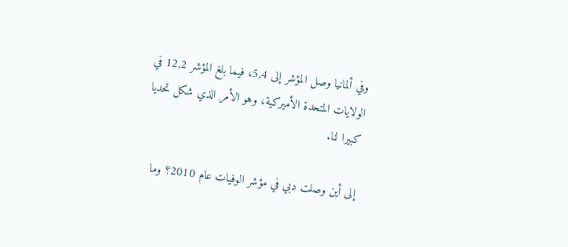وفي ألمانيا وصل المؤشر إلى 5,4، فيما بلغ المؤشر 12,2 في الولايات المتحدة الأميركية، وهو الأمر الذي شكل تحديا كبيرا لنا.

إلى أين وصلت دبي في مؤشر الوفيات عام 2010؟ وما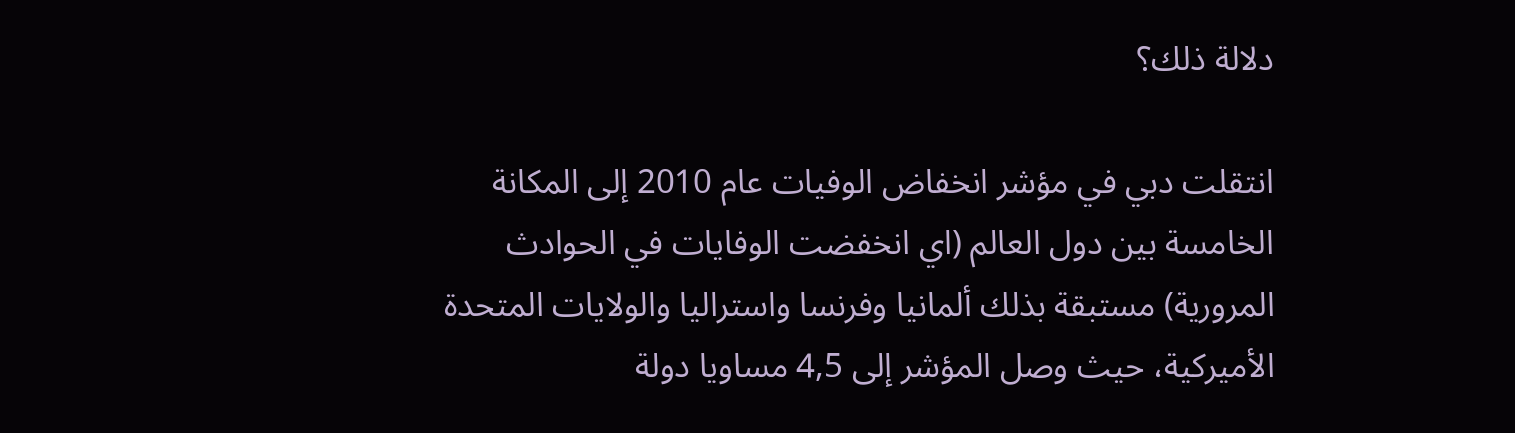دلالة ذلك؟

انتقلت دبي في مؤشر انخفاض الوفيات عام 2010 إلى المكانة الخامسة بين دول العالم (اي انخفضت الوفايات في الحوادث المرورية) مستبقة بذلك ألمانيا وفرنسا واستراليا والولايات المتحدة الأميركية، حيث وصل المؤشر إلى 4,5 مساويا دولة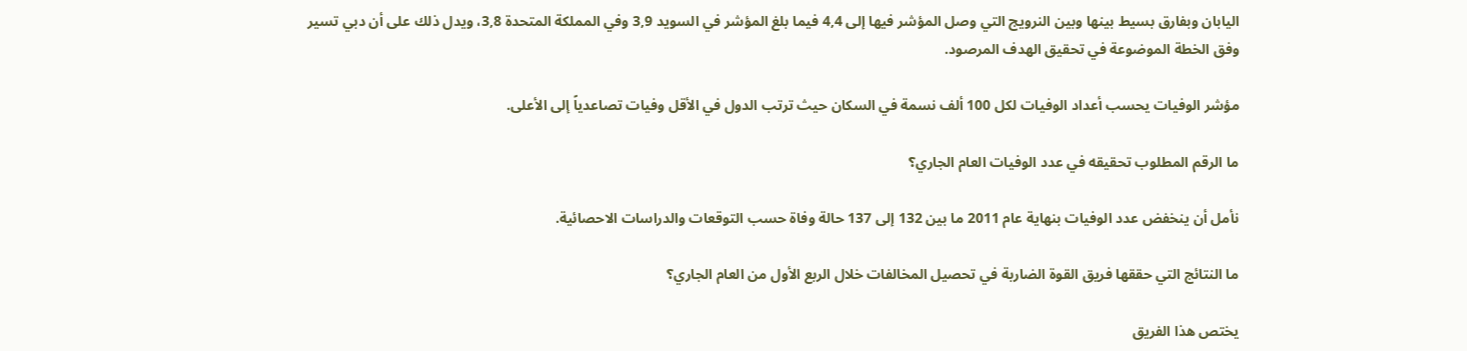اليابان وبفارق بسيط بينها وبين النرويج التي وصل المؤشر فيها إلى 4,4 فيما بلغ المؤشر في السويد 3,9 وفي المملكة المتحدة 3,8، ويدل ذلك على أن دبي تسير وفق الخطة الموضوعة في تحقيق الهدف المرصود.

مؤشر الوفيات يحسب أعداد الوفيات لكل 100 ألف نسمة في السكان حيث ترتب الدول في الأقل وفيات تصاعدياً إلى الأعلى.

ما الرقم المطلوب تحقيقه في عدد الوفيات العام الجاري؟

نأمل أن ينخفض عدد الوفيات بنهاية عام 2011 ما بين 132 إلى 137 حالة وفاة حسب التوقعات والدراسات الاحصائية.

ما النتائج التي حققها فريق القوة الضاربة في تحصيل المخالفات خلال الربع الأول من العام الجاري؟

يختص هذا الفريق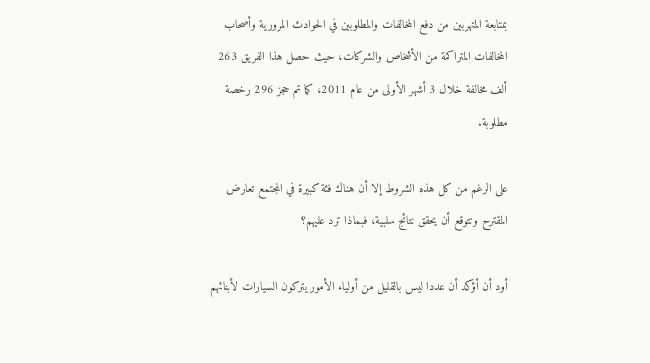بمتابعة المتهربين من دفع المخالفات والمطلوبين في الحوادث المرورية وأصحاب المخالفات المتراكمة من الأشخاص والشركات، حيث حصل هذا الفريق 263 ألف مخالفة خلال 3 أشهر الأولى من عام 2011، كما تم حجز 296 رخصة مطلوبة.

على الرغم من كل هذه الشروط إلا أن هناك فئة كبيرة في المجتمع تعارض المقترح وتتوقع أن يحقق نتائج سلبية، فبماذا ترد عليهم؟

أود أن أؤكد أن عددا ليس بالقليل من أولياء الأمور يتركون السيارات لأبنائهم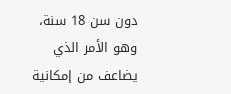دون سن 18 سنة، وهو الأمر الذي يضاعف من إمكانية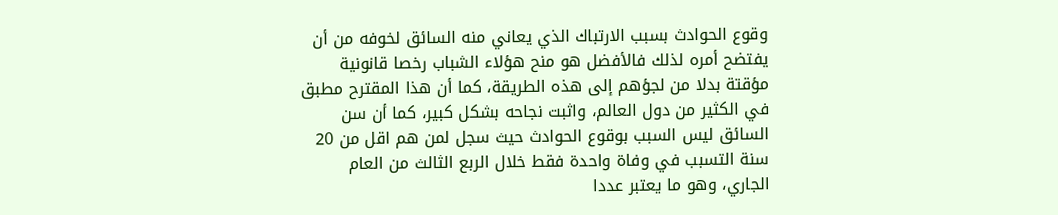وقوع الحوادث بسبب الارتباك الذي يعاني منه السائق لخوفه من أن يفتضح أمره لذلك فالأفضل هو منح هؤلاء الشباب رخصا قانونية مؤقتة بدلا من لجؤهم إلى هذه الطريقة، كما أن هذا المقترح مطبق في الكثير من دول العالم، واثبت نجاحه بشكل كبير، كما أن سن السائق ليس السبب بوقوع الحوادث حيث سجل لمن هم اقل من 20 سنة التسبب في وفاة واحدة فقط خلال الربع الثالث من العام الجاري، وهو ما يعتبر عددا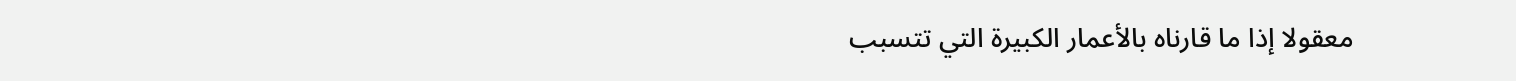معقولا إذا ما قارناه بالأعمار الكبيرة التي تتسبب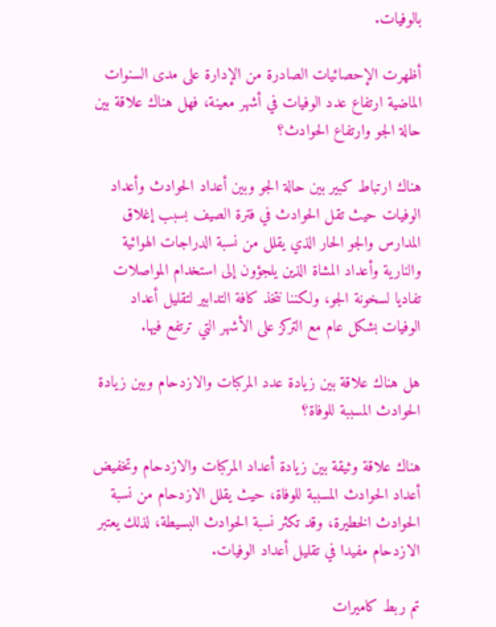بالوفيات.

أظهرت الإحصائيات الصادرة من الإدارة على مدى السنوات الماضية ارتفاع عدد الوفيات في أشهر معينة، فهل هناك علاقة بين حالة الجو وارتفاع الحوادث؟

هناك ارتباط كبير بين حالة الجو وبين أعداد الحوادث وأعداد الوفيات حيث تقل الحوادث في فترة الصيف بسبب إغلاق المدارس والجو الحار الذي يقلل من نسبة الدراجات الهوائية والنارية وأعداد المشاة الذين يلجؤون إلى استخدام المواصلات تفاديا لسخونة الجو، ولكننا نتخذ كافة التدابير لتقليل أعداد الوفيات بشكل عام مع التركز على الأشهر التي ترتفع فيها.

هل هناك علاقة بين زيادة عدد المركبات والازدحام وبين زيادة الحوادث المسببة للوفاة؟

هناك علاقة وثيقة بين زيادة أعداد المركبات والازدحام وتخفيض أعداد الحوادث المسببة للوفاة، حيث يقلل الازدحام من نسبة الحوادث الخطيرة، وقد تكثر نسبة الحوادث البسيطة، لذلك يعتبر الازدحام مفيدا في تقليل أعداد الوفيات.

تم ربط كاميرات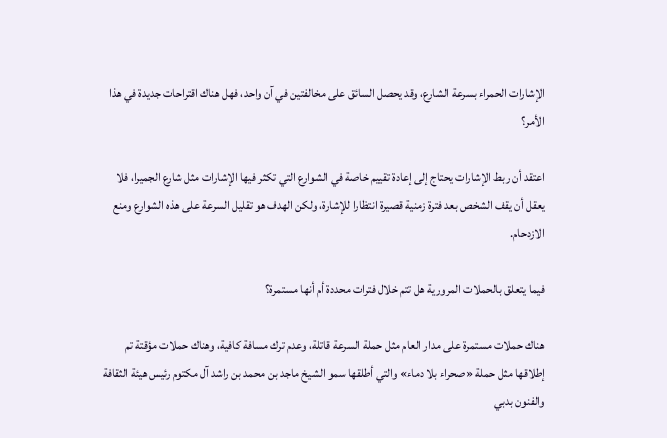الإشارات الحمراء بسرعة الشارع، وقد يحصل السائق على مخالفتين في آن واحد، فهل هناك اقتراحات جديدة في هذا الأمر؟

اعتقد أن ربط الإشارات يحتاج إلى إعادة تقييم خاصة في الشوارع التي تكثر فيها الإشارات مثل شارع الجميرا، فلا يعقل أن يقف الشخص بعد فترة زمنية قصيرة انتظارا للإشارة، ولكن الهدف هو تقليل السرعة على هذه الشوارع ومنع الازدحام.

فيما يتعلق بالحملات المرورية هل تتم خلال فترات محددة أم أنها مستمرة؟

هناك حملات مستمرة على مدار العام مثل حملة السرعة قاتلة، وعدم ترك مسافة كافية، وهناك حملات مؤقتة تم إطلاقها مثل حملة «صحراء بلا دماء» والتي أطلقها سمو الشيخ ماجد بن محمد بن راشد آل مكتوم رئيس هيئة الثقافة والفنون بدبي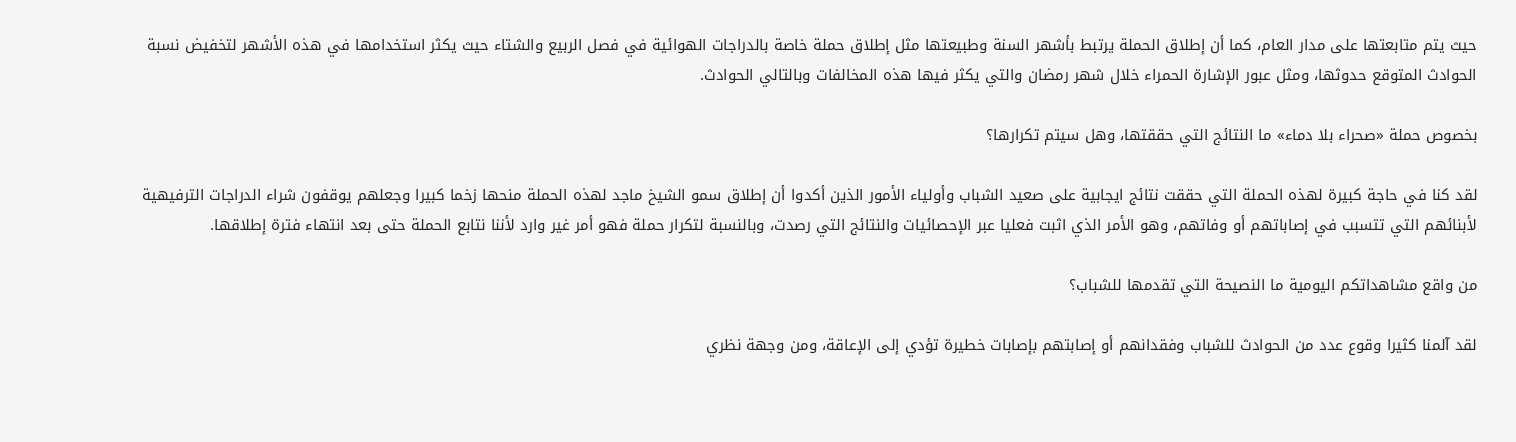حيث يتم متابعتها على مدار العام، كما أن إطلاق الحملة يرتبط بأشهر السنة وطبيعتها مثل إطلاق حملة خاصة بالدراجات الهوائية في فصل الربيع والشتاء حيث يكثر استخدامها في هذه الأشهر لتخفيض نسبة الحوادث المتوقع حدوثها، ومثل عبور الإشارة الحمراء خلال شهر رمضان والتي يكثر فيها هذه المخالفات وبالتالي الحوادث.

بخصوص حملة «صحراء بلا دماء» ما النتائج التي حققتها، وهل سيتم تكرارها؟

لقد كنا في حاجة كبيرة لهذه الحملة التي حققت نتائج ايجابية على صعيد الشباب وأولياء الأمور الذين أكدوا أن إطلاق سمو الشيخ ماجد لهذه الحملة منحها زخما كبيرا وجعلهم يوقفون شراء الدراجات الترفيهية لأبنائهم التي تتسبب في إصاباتهم أو وفاتهم، وهو الأمر الذي اثبت فعليا عبر الإحصائيات والنتائج التي رصدت، وبالنسبة لتكرار حملة فهو أمر غير وارد لأننا نتابع الحملة حتى بعد انتهاء فترة إطلاقها.

من واقع مشاهداتكم اليومية ما النصيحة التي تقدمها للشباب؟

لقد آلمنا كثيرا وقوع عدد من الحوادث للشباب وفقدانهم أو إصابتهم بإصابات خطيرة تؤدي إلى الإعاقة، ومن وجهة نظري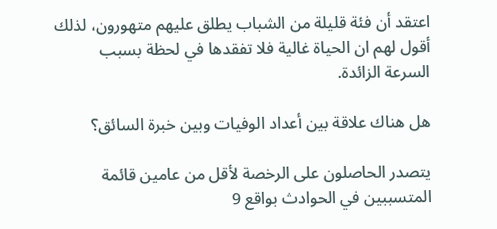اعتقد أن فئة قليلة من الشباب يطلق عليهم متهورون، لذلك أقول لهم ان الحياة غالية فلا تفقدها في لحظة بسبب السرعة الزائدة.

هل هناك علاقة بين أعداد الوفيات وبين خبرة السائق؟

يتصدر الحاصلون على الرخصة لأقل من عامين قائمة المتسببين في الحوادث بواقع 9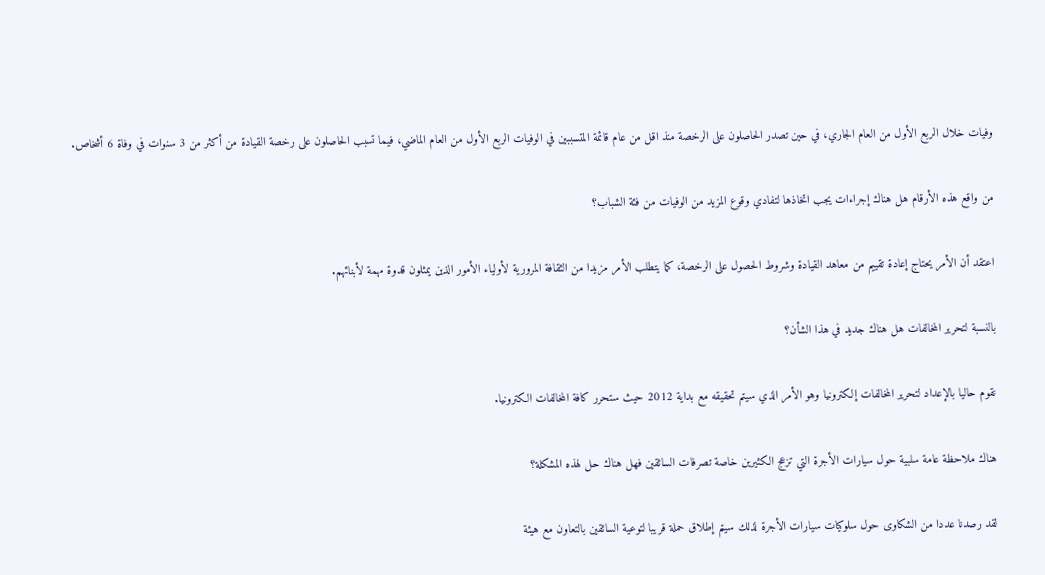وفيات خلال الربع الأول من العام الجاري، في حين تصدر الحاصلون على الرخصة منذ اقل من عام قائمة المتسببين في الوفيات الربع الأول من العام الماضي، فيما تسبب الحاصلون على رخصة القيادة من أكثر من 3 سنوات في وفاة 6 أشخاص.

من واقع هذه الأرقام هل هناك إجراءات يجب اتخاذها لتفادي وقوع المزيد من الوفيات من فئة الشباب؟

اعتقد أن الأمر يحتاج إعادة تقييم من معاهد القيادة وشروط الحصول على الرخصة، كما يتطلب الأمر مزيدا من الثقافة المرورية لأولياء الأمور الذين يمثلون قدوة مهمة لأبنائهم.

بالنسبة لتحرير المخالفات هل هناك جديد في هذا الشأن؟

نقوم حاليا بالإعداد لتحرير المخالفات إلكترونيا وهو الأمر الذي سيتم تحقيقه مع بداية 2012 حيث ستحرر كافة المخالفات الكترونيا.

هناك ملاحظة عامة سلبية حول سيارات الأجرة التي تزعج الكثيرين خاصة تصرفات السائقين فهل هناك حل لهذه المشكلة؟

لقد رصدنا عددا من الشكاوى حول سلوكيات سيارات الأجرة لذلك سيتم إطلاق حملة قريبا لتوعية السائقين بالتعاون مع هيئة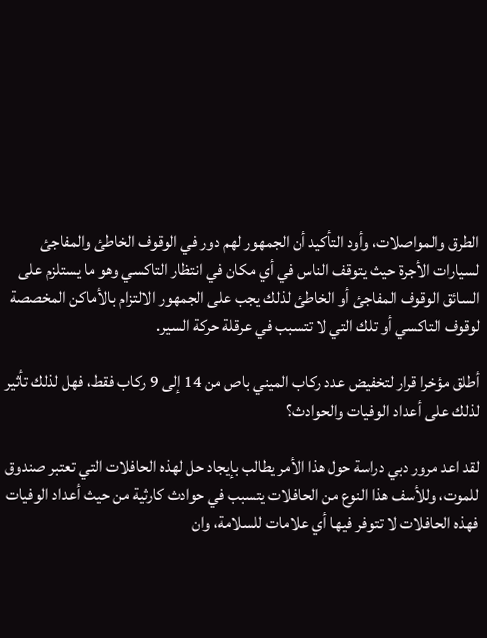الطرق والمواصلات، وأود التأكيد أن الجمهور لهم دور في الوقوف الخاطئ والمفاجئ لسيارات الأجرة حيث يتوقف الناس في أي مكان في انتظار التاكسي وهو ما يستلزم على السائق الوقوف المفاجئ أو الخاطئ لذلك يجب على الجمهور الالتزام بالأماكن المخصصة لوقوف التاكسي أو تلك التي لا تتسبب في عرقلة حركة السير.

أطلق مؤخرا قرار لتخفيض عدد ركاب الميني باص من 14 إلى 9 ركاب فقط، فهل لذلك تأثير لذلك على أعداد الوفيات والحوادث؟

لقد اعد مرور دبي دراسة حول هذا الأمر يطالب بإيجاد حل لهذه الحافلات التي تعتبر صندوق للموت، وللأسف هذا النوع من الحافلات يتسبب في حوادث كارثية من حيث أعداد الوفيات فهذه الحافلات لا تتوفر فيها أي علامات للسلامة، وان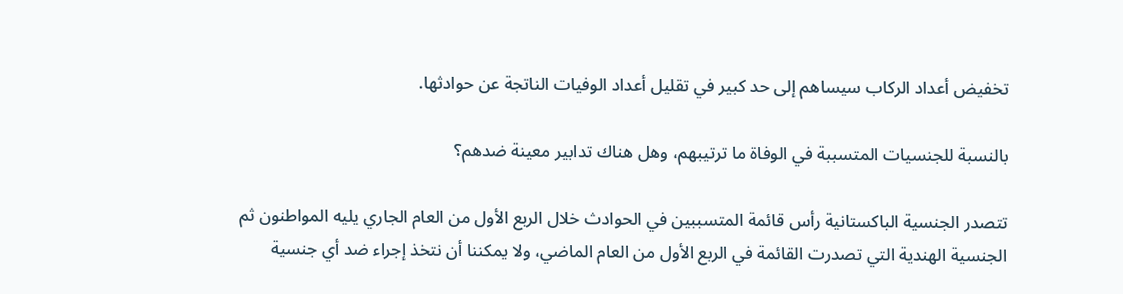تخفيض أعداد الركاب سيساهم إلى حد كبير في تقليل أعداد الوفيات الناتجة عن حوادثها.

بالنسبة للجنسيات المتسببة في الوفاة ما ترتيبهم، وهل هناك تدابير معينة ضدهم؟

تتصدر الجنسية الباكستانية رأس قائمة المتسببين في الحوادث خلال الربع الأول من العام الجاري يليه المواطنون ثم الجنسية الهندية التي تصدرت القائمة في الربع الأول من العام الماضي، ولا يمكننا أن نتخذ إجراء ضد أي جنسية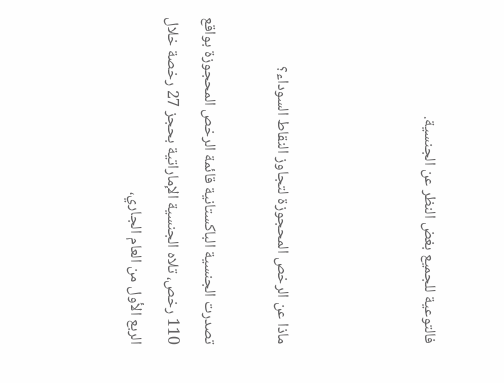فالتوعية للجميع بغض النظر عن الجنسية.



ماذا عن الرخص المحجوزة لتجاوز النقاط السوداء؟

تصدرت الجنسية الباكستانية قائمة الرخص المحجوزة بواقع 110 رخص، تلاه الجنسية الإماراتية بحجز 27 رخصة خلال الربع الأول من العام الجاري،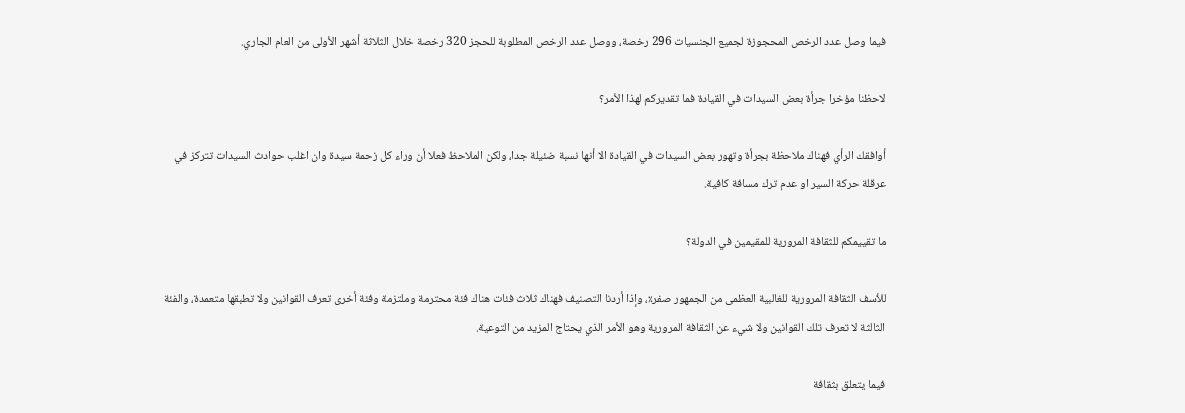فيما وصل عدد الرخص المحجوزة لجميع الجنسيات 296 رخصة، ووصل عدد الرخص المطلوبة للحجز 320 رخصة خلال الثلاثة أشهر الأولى من العام الجاري.

لاحظنا مؤخرا جرأة بعض السيدات في القيادة فما تقديركم لهذا الأمر؟

أوافقك الرأي فهناك ملاحظة بجرأة وتهور بعض السيدات في القيادة الا أنها نسبة ضئيلة جدا، ولكن الملاحظ فعلا أن وراء كل زحمة سيدة وان اغلب حوادث السيدات تتركز في عرقلة حركة السير او عدم ترك مسافة كافية.

ما تقييمكم للثقافة المرورية للمقيمين في الدولة؟

للأسف الثقافة المرورية للغالبية العظمى من الجمهور صفر٪، وإذا أردنا التصنيف فهناك ثلاث فئات هناك فئة محترمة وملتزمة وفئة أخرى تعرف القوانين ولا تطبقها متعمدة، والفئة الثالثة لا تعرف تلك القوانين ولا شيء عن الثقافة المرورية وهو الأمر الذي يحتاج المزيد من التوعية.

فيما يتعلق بثقافة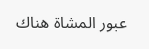عبور المشاة هناك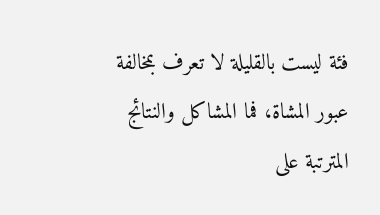فئة ليست بالقليلة لا تعرف بمخالفة عبور المشاة، فما المشاكل والنتائج المترتبة على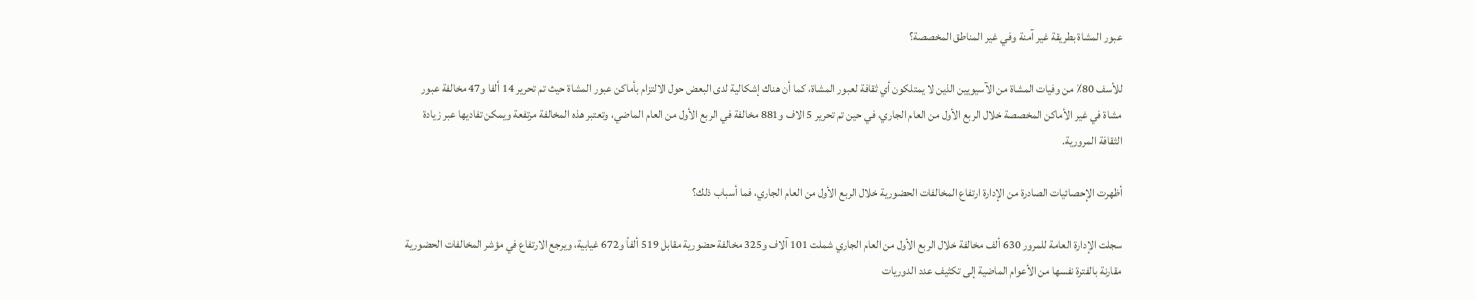عبور المشاة بطريقة غير آمنة وفي غير المناطق المخصصة؟

للأسف 80٪ من وفيات المشاة من الآسيويين الذين لا يمتلكون أي ثقافة لعبور المشاة، كما أن هناك إشكالية لدى البعض حول الالتزام بأماكن عبور المشاة حيث تم تحرير 14 ألفا و47 مخالفة عبور مشاة في غير الأماكن المخصصة خلال الربع الأول من العام الجاري، في حين تم تحرير 5 الاف و881 مخالفة في الربع الأول من العام الماضي، وتعتبر هذه المخالفة مرتفعة ويمكن تفاديها عبر زيادة الثقافة المرورية.

أظهرت الإحصائيات الصادرة من الإدارة ارتفاع المخالفات الحضورية خلال الربع الأول من العام الجاري، فما أسباب ذلك؟

سجلت الإدارة العامة للمرور 630 ألف مخالفة خلال الربع الأول من العام الجاري شملت 101 آلاف و325 مخالفة حضورية مقابل 519 ألفاً و672 غيابية، ويرجع الارتفاع في مؤشر المخالفات الحضورية مقارنة بالفترة نفسها من الأعوام الماضية إلى تكثيف عدد الدوريات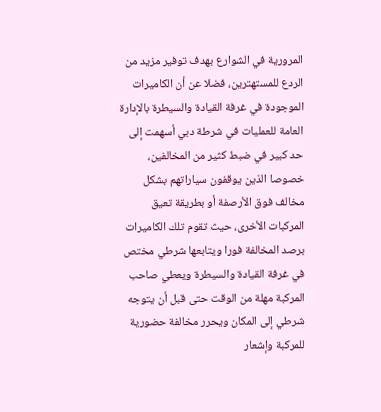المرورية في الشوارع بهدف توفير مزيد من الردع للمستهترين، فضلا عن أن الكاميرات الموجودة في غرفة القيادة والسيطرة بالإدارة العامة للعمليات في شرطة دبي أسهمت إلى حد كبير في ضبط كثير من المخالفين، خصوصا الذين يوقفون سياراتهم بشكل مخالف فوق الأرصفة أو بطريقة تعيق المركبات الأخرى، حيث تقوم تلك الكاميرات برصد المخالفة فورا ويتابعها شرطي مختص في غرفة القيادة والسيطرة ويعطي صاحب المركبة مهلة من الوقت حتى قبل أن يتوجه شرطي إلى المكان ويحرر مخالفة حضورية للمركبة وإشعار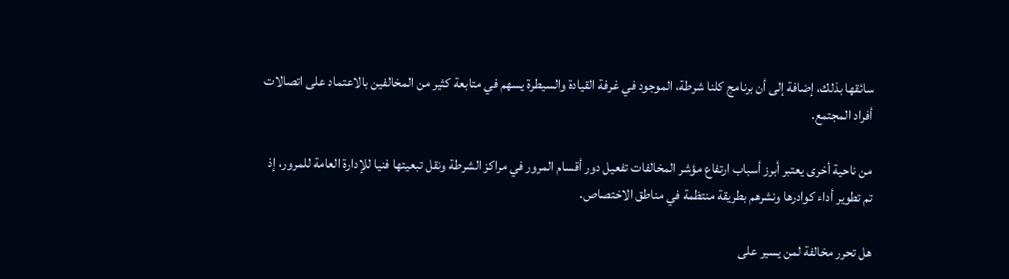سائقها بذلك، إضافة إلى أن برنامج كلنا شرطة، الموجود في غرفة القيادة والسيطرة يسهم في متابعة كثير من المخالفين بالاعتماد على اتصالات أفراد المجتمع.

من ناحية أخرى يعتبر أبرز أسباب ارتفاع مؤشر المخالفات تفعيل دور أقسام المرور في مراكز الشرطة ونقل تبعيتها فنيا للإدارة العامة للمرور، إذ تم تطوير أداء كوادرها ونشرهم بطريقة منتظمة في مناطق الاختصاص.

هل تحرر مخالفة لمن يسير على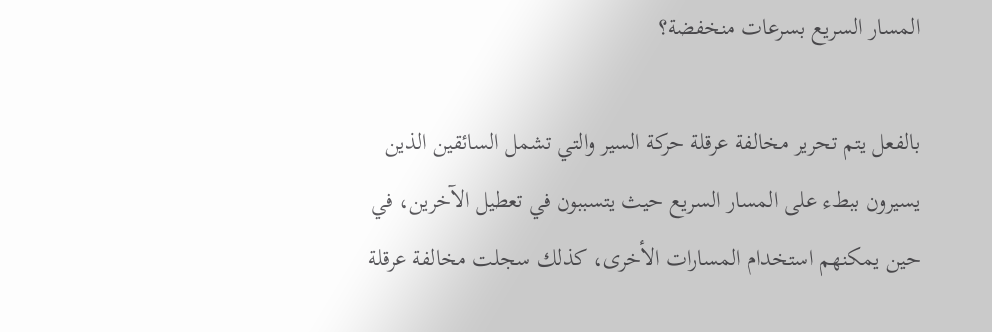المسار السريع بسرعات منخفضة؟

بالفعل يتم تحرير مخالفة عرقلة حركة السير والتي تشمل السائقين الذين يسيرون ببطء على المسار السريع حيث يتسببون في تعطيل الآخرين، في حين يمكنهم استخدام المسارات الأخرى، كذلك سجلت مخالفة عرقلة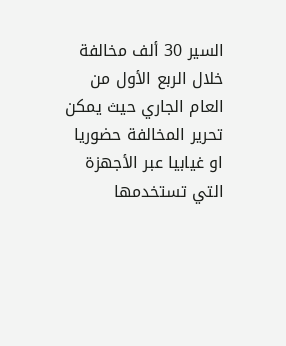السير 30 ألف مخالفة خلال الربع الأول من العام الجاري حيث يمكن تحرير المخالفة حضوريا او غيابيا عبر الأجهزة التي تستخدمها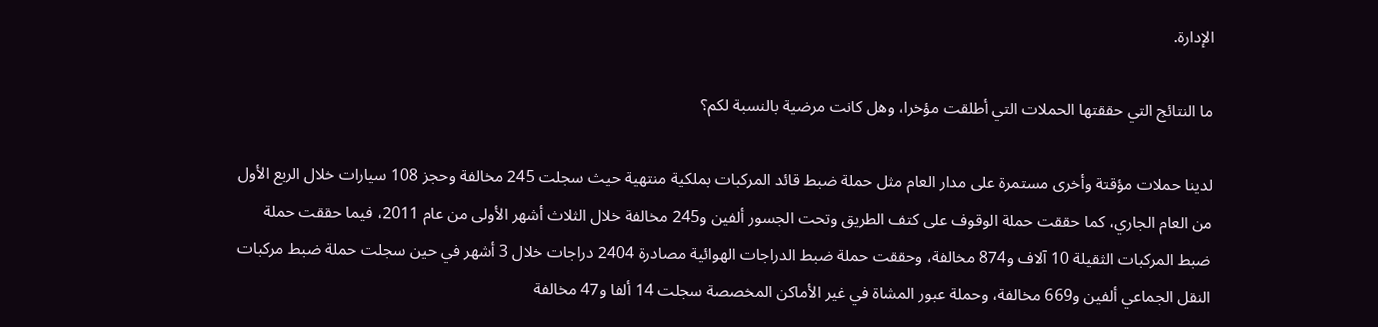الإدارة.

ما النتائج التي حققتها الحملات التي أطلقت مؤخرا، وهل كانت مرضية بالنسبة لكم؟

لدينا حملات مؤقتة وأخرى مستمرة على مدار العام مثل حملة ضبط قائد المركبات بملكية منتهية حيث سجلت 245 مخالفة وحجز 108 سيارات خلال الربع الأول من العام الجاري، كما حققت حملة الوقوف على كتف الطريق وتحت الجسور ألفين و245 مخالفة خلال الثلاث أشهر الأولى من عام 2011، فيما حققت حملة ضبط المركبات الثقيلة 10 آلاف و874 مخالفة، وحققت حملة ضبط الدراجات الهوائية مصادرة 2404 دراجات خلال 3 أشهر في حين سجلت حملة ضبط مركبات النقل الجماعي ألفين و669 مخالفة، وحملة عبور المشاة في غير الأماكن المخصصة سجلت 14 ألفا و47 مخالفة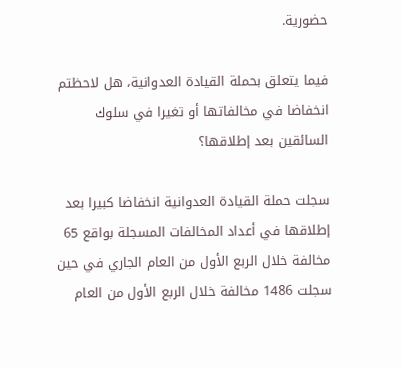حضورية.

فيما يتعلق بحملة القيادة العدوانية، هل لاحظتم انخفاضا في مخالفاتها أو تغيرا في سلوك السائقين بعد إطلاقها؟

سجلت حملة القيادة العدوانية انخفاضا كبيرا بعد إطلاقها في أعداد المخالفات المسجلة بواقع 65 مخالفة خلال الربع الأول من العام الجاري في حين سجلت 1486 مخالفة خلال الربع الأول من العام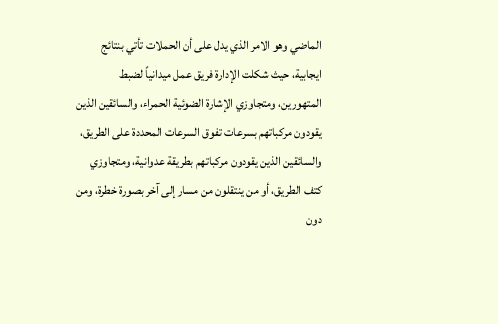الماضي وهو الامر الذي يدل على أن الحملات تأتي بنتائج ايجابية، حيث شكلت الإدارة فريق عمل ميدانياً لضبط المتهورين، ومتجاوزي الإشارة الضوئية الحمراء، والسائقين الذين يقودون مركباتهم بسرعات تفوق السرعات المحددة على الطريق، والسائقين الذين يقودون مركباتهم بطريقة عدوانية، ومتجاوزي كتف الطريق، أو من ينتقلون من مسار إلى آخر بصورة خطرة، ومن دون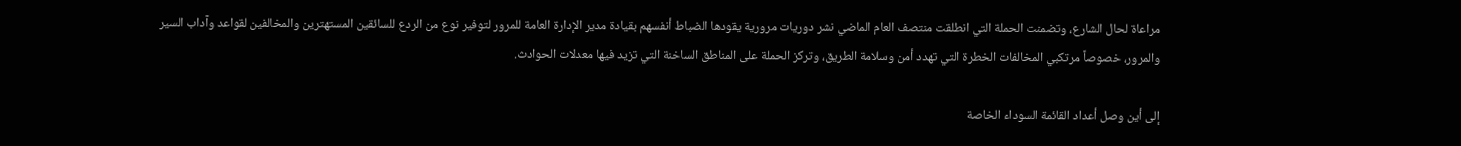مراعاة لحال الشارع، وتضمنت الحملة التي انطلقت منتصف العام الماضي نشر دوريات مرورية يقودها الضباط أنفسهم بقيادة مدير الإدارة العامة للمرور لتوفير نوع من الردع للسائقين المستهترين والمخالفين لقواعد وآداب السير والمرور، خصوصاً مرتكبي المخالفات الخطرة التي تهدد أمن وسلامة الطريق، وتركز الحملة على المناطق الساخنة التي تزيد فيها معدلات الحوادث.

إلى أين وصل أعداد القائمة السوداء الخاصة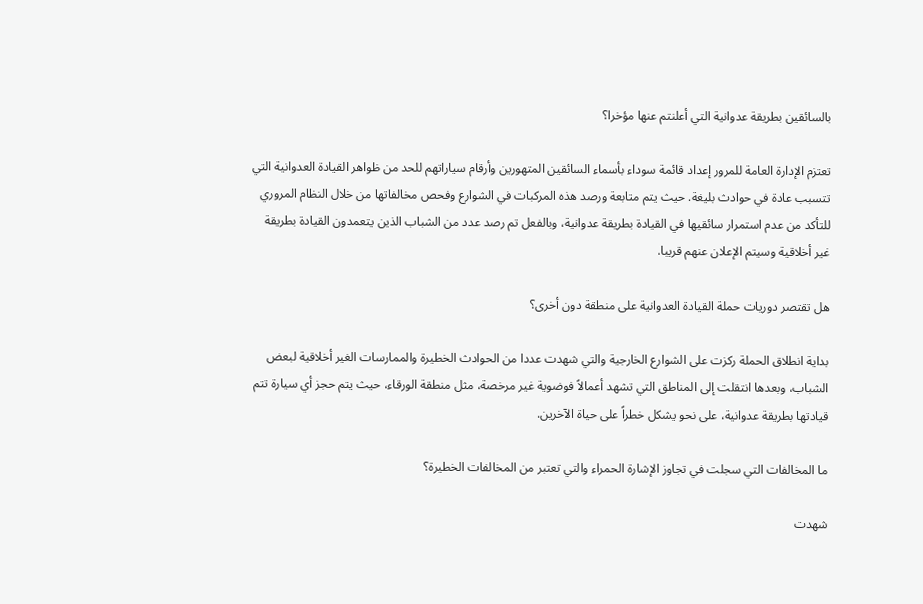بالسائقين بطريقة عدوانية التي أعلنتم عنها مؤخرا؟

تعتزم الإدارة العامة للمرور إعداد قائمة سوداء بأسماء السائقين المتهورين وأرقام سياراتهم للحد من ظواهر القيادة العدوانية التي تتسبب عادة في حوادث بليغة. حيث يتم متابعة ورصد هذه المركبات في الشوارع وفحص مخالفاتها من خلال النظام المروري للتأكد من عدم استمرار سائقيها في القيادة بطريقة عدوانية، وبالفعل تم رصد عدد من الشباب الذين يتعمدون القيادة بطريقة غير أخلاقية وسيتم الإعلان عنهم قريبا.

هل تقتصر دوريات حملة القيادة العدوانية على منطقة دون أخرى؟

بداية انطلاق الحملة ركزت على الشوارع الخارجية والتي شهدت عددا من الحوادث الخطيرة والممارسات الغير أخلاقية لبعض الشباب، وبعدها انتقلت إلى المناطق التي تشهد أعمالاً فوضوية غير مرخصة، مثل منطقة الورقاء، حيث يتم حجز أي سيارة تتم قيادتها بطريقة عدوانية، على نحو يشكل خطراً على حياة الآخرين.

ما المخالفات التي سجلت في تجاوز الإشارة الحمراء والتي تعتبر من المخالفات الخطيرة؟

شهدت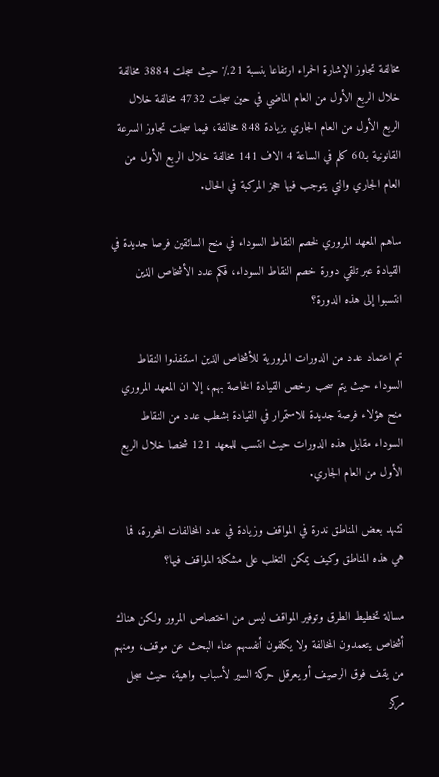مخالفة تجاوز الإشارة الحمراء ارتفاعا بنسبة 21٪ حيث سجلت 3884 مخالفة خلال الربع الأول من العام الماضي في حين سجلت 4732 مخالفة خلال الربع الأول من العام الجاري بزيادة 848 مخالفة، فيما سجلت تجاوز السرعة القانونية بـ60 كلم في الساعة 4 الاف 141 مخالفة خلال الربع الأول من العام الجاري والتي يتوجب فيها حجز المركبة في الحال.

ساهم المعهد المروري لخصم النقاط السوداء في منح السائقين فرصا جديدة في القيادة عبر تلقي دورة خصم النقاط السوداء، فكم عدد الأشخاص الذين انتسبوا إلى هذه الدورة؟

تم اعتماد عدد من الدورات المرورية للأشخاص الذين استنفذوا النقاط السوداء حيث يتم سحب رخص القيادة الخاصة بهم، إلا ان المعهد المروري منح هؤلاء فرصة جديدة للاستمرار في القيادة بشطب عدد من النقاط السوداء مقابل هذه الدورات حيث انتسب للمعهد 121 شخصا خلال الربع الأول من العام الجاري.

تشهد بعض المناطق ندرة في المواقف وزيادة في عدد المخالفات المحررة، فما هي هذه المناطق وكيف يمكن التغلب على مشكلة المواقف فيها؟

مسالة تخطيط الطرق وتوفير المواقف ليس من اختصاص المرور ولكن هناك أشخاص يتعمدون المخالفة ولا يكلفون أنفسهم عناء البحث عن موقف، ومنهم من يقف فوق الرصيف أو يعرقل حركة السير لأسباب واهية، حيث سجل مركز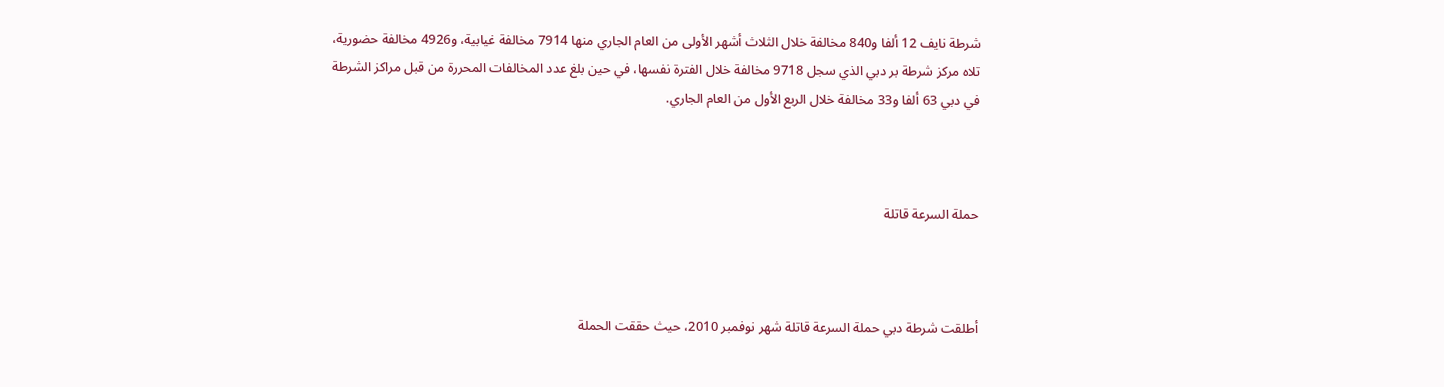شرطة نايف 12 ألفا و840 مخالفة خلال الثلاث أشهر الأولى من العام الجاري منها 7914 مخالفة غيابية، و4926 مخالفة حضورية، تلاه مركز شرطة بر دبي الذي سجل 9718 مخالفة خلال الفترة نفسها، في حين بلغ عدد المخالفات المحررة من قبل مراكز الشرطة في دبي 63 ألفا و33 مخالفة خلال الربع الأول من العام الجاري.



حملة السرعة قاتلة



أطلقت شرطة دبي حملة السرعة قاتلة شهر نوفمبر 2010، حيث حققت الحملة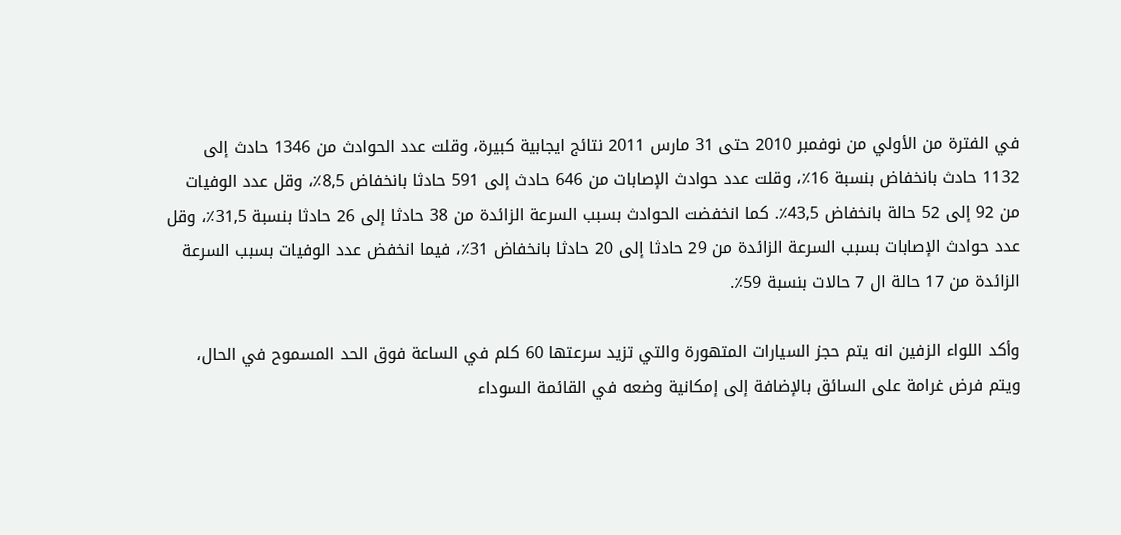في الفترة من الأولي من نوفمبر 2010 حتى 31 مارس 2011 نتائج ايجابية كبيرة، وقلت عدد الحوادث من 1346 حادث إلى 1132 حادث بانخفاض بنسبة 16٪، وقلت عدد حوادث الإصابات من 646 حادث إلى 591 حادثا بانخفاض 8,5٪، وقل عدد الوفيات من 92 إلى 52 حالة بانخفاض 43,5٪. كما انخفضت الحوادث بسبب السرعة الزائدة من 38 حادثا إلى 26 حادثا بنسبة 31,5٪، وقل عدد حوادث الإصابات بسبب السرعة الزائدة من 29 حادثا إلى 20 حادثا بانخفاض 31٪، فيما انخفض عدد الوفيات بسبب السرعة الزائدة من 17 حالة ال 7 حالات بنسبة 59٪.

وأكد اللواء الزفين انه يتم حجز السيارات المتهورة والتي تزيد سرعتها 60 كلم في الساعة فوق الحد المسموح في الحال، ويتم فرض غرامة على السائق بالإضافة إلى إمكانية وضعه في القائمة السوداء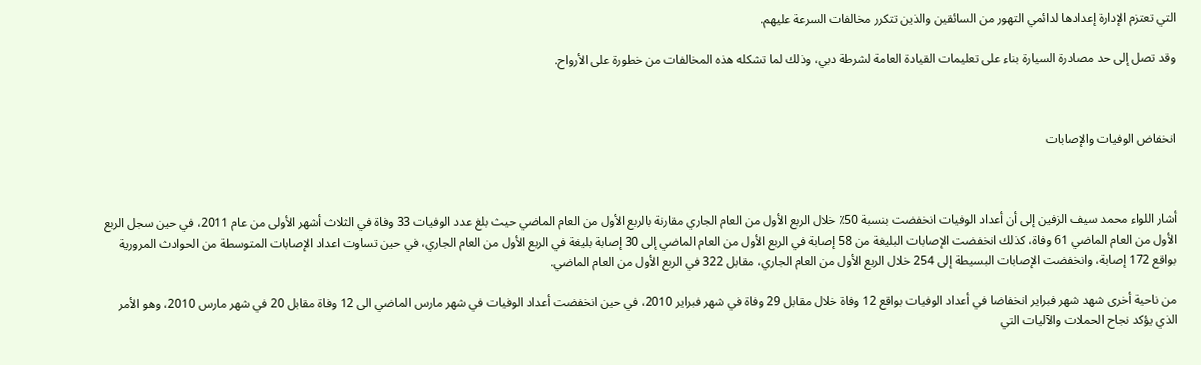التي تعتزم الإدارة إعدادها لدائمي التهور من السائقين والذين تتكرر مخالفات السرعة عليهم.

وقد تصل إلى حد مصادرة السيارة بناء على تعليمات القيادة العامة لشرطة دبي، وذلك لما تشكله هذه المخالفات من خطورة على الأرواح.



انخفاض الوفيات والإصابات



أشار اللواء محمد سيف الزفين إلى أن أعداد الوفيات انخفضت بنسبة 50٪ خلال الربع الأول من العام الجاري مقارنة بالربع الأول من العام الماضي حيث بلغ عدد الوفيات 33 وفاة في الثلاث أشهر الأولى من عام 2011، في حين سجل الربع الأول من العام الماضي 61 وفاة، كذلك انخفضت الإصابات البليغة من 58 إصابة في الربع الأول من العام الماضي إلى 30 إصابة بليغة في الربع الأول من العام الجاري، في حين تساوت اعداد الإصابات المتوسطة من الحوادث المرورية بواقع 172 إصابة، وانخفضت الإصابات البسيطة إلى 254 خلال الربع الأول من العام الجاري، مقابل 322 في الربع الأول من العام الماضي.

من ناحية أخرى شهد شهر فبراير انخفاضا في أعداد الوفيات بواقع 12 وفاة خلال مقابل 29 وفاة في شهر فبراير 2010، في حين انخفضت أعداد الوفيات في شهر مارس الماضي الى 12 وفاة مقابل 20 في شهر مارس 2010، وهو الأمر الذي يؤكد نجاح الحملات والآليات التي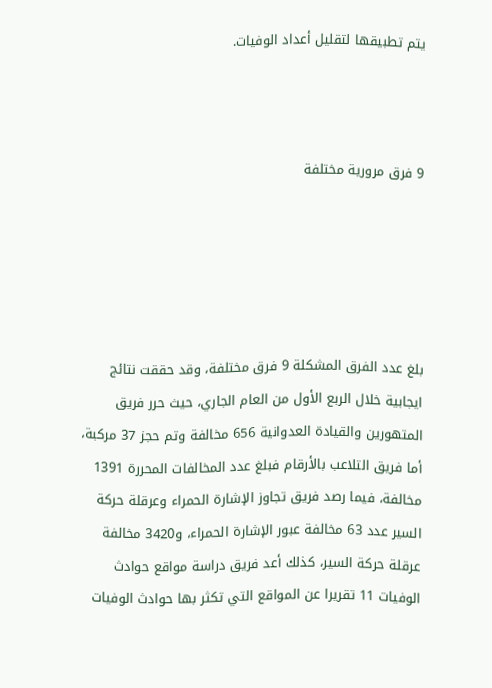يتم تطبيقها لتقليل أعداد الوفيات.



9 فرق مرورية مختلفة





بلغ عدد الفرق المشكلة 9 فرق مختلفة، وقد حققت نتائج ايجابية خلال الربع الأول من العام الجاري، حيث حرر فريق المتهورين والقيادة العدوانية 656 مخالفة وتم حجز 37 مركبة، أما فريق التلاعب بالأرقام فبلغ عدد المخالفات المحررة 1391 مخالفة، فيما رصد فريق تجاوز الإشارة الحمراء وعرقلة حركة السير عدد 63 مخالفة عبور الإشارة الحمراء، و3420 مخالفة عرقلة حركة السير، كذلك أعد فريق دراسة مواقع حوادث الوفيات 11 تقريرا عن المواقع التي تكثر بها حوادث الوفيات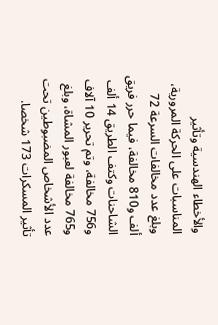والأخطاء الهندسية وتأثير المناسبات على الحركة المرورية، وبلغ عدد مخالفات السرعة 72 ألف و810 مخالفة، فيما حرر فريق الشاحنات وكتف الطريق 14 ألف و756 مخالفة، وتم تحرير 10 آلاف و765 مخالفة لعبور المشاة، وبلغ عدد الأشخاص المضبوطين تحت تأثير المسكرات 173 شخصا.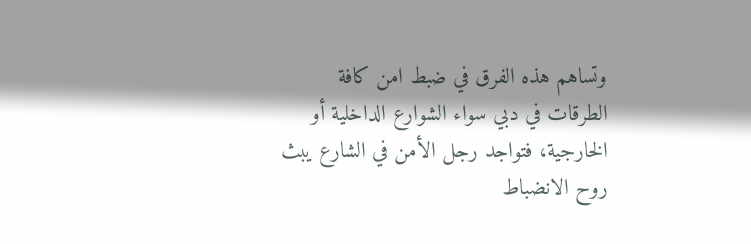وتساهم هذه الفرق في ضبط امن كافة الطرقات في دبي سواء الشوارع الداخلية أو الخارجية، فتواجد رجل الأمن في الشارع يبث روح الانضباط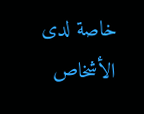خاصة لدى الأشخاص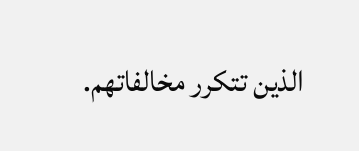الذين تتكرر مخالفاتهم.